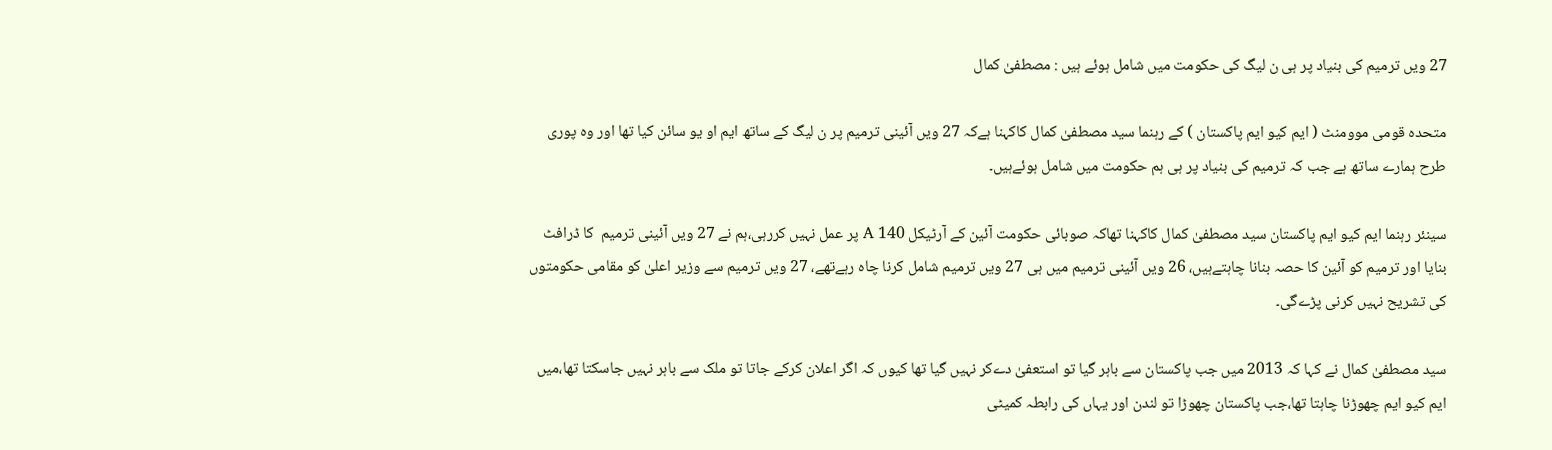27 ویں ترمیم کی بنیاد پر ہی ن لیگ کی حکومت میں شامل ہوئے ہیں : مصطفیٰ کمال

متحدہ قومی موومنٹ ( ایم کیو ایم پاکستان ) کے رہنما سید مصطفیٰ کمال کاکہنا ہےکہ 27 ویں آئینی ترمیم پر ن لیگ کے ساتھ ایم او یو سائن کیا تھا اور وہ پوری طرح ہمارے ساتھ ہے جب کہ ترمیم کی بنیاد پر ہی ہم حکومت میں شامل ہوئےہیں۔

سینئر رہنما ایم کیو ایم پاکستان سید مصطفیٰ کمال کاکہنا تھاکہ صوبائی حکومت آئین کے آرٹیکل 140 A پر عمل نہیں کررہی،ہم نے 27 ویں آئینی ترمیم  کا ڈرافٹ بنایا اور ترمیم کو آئین کا حصہ بنانا چاہتےہیں، 26 ویں آئینی ترمیم میں ہی 27 ویں ترمیم شامل کرنا چاہ رہےتھے، 27 ویں ترمیم سے وزیر اعلیٰ کو مقامی حکومتوں کی تشریح نہیں کرنی پڑےگی۔

سید مصطفیٰ کمال نے کہا کہ 2013 میں جب پاکستان سے باہر گیا تو استعفیٰ دےکر نہیں گیا تھا کیوں کہ اگر اعلان کرکے جاتا تو ملک سے باہر نہیں جاسکتا تھا،میں ایم کیو ایم چھوڑنا چاہتا تھا،جب پاکستان چھوڑا تو لندن اور یہاں کی رابطہ کمیٹی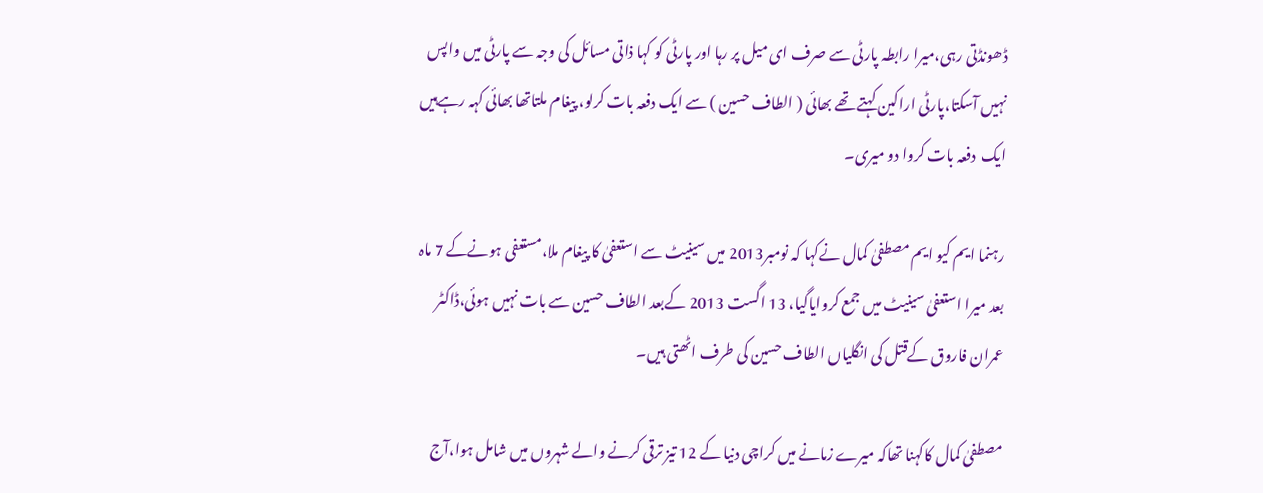ڈھونڈتی رہی،میرا رابطہ پارٹی سے صرف ای میل پر رہا اور پارٹی کو کہا ذاتی مسائل کی وجہ سے پارٹی میں واپس نہیں آسکتا،پارٹی اراکین کہتے تھے بھائی ( الطاف حسین ) سے ایک دفعہ بات کرلو، پیغام ملتاتھا بھائی کہہ رہےہیں ایک  دفعہ بات کروا دو میری۔

رہنما ایم کیو ایم مصطفیٰ کمال نےکہا کہ نومبر2013 میں سینیٹ سے استعفیٰ کا پیغام ملا،مستعفی ہونےکے 7 ماہ بعد میرا استعفیٰ سینیٹ میں جمع کروایاگیا، 13 اگست 2013 کےبعد الطاف حسین سے بات نہیں ہوئی،ڈاکٹر عمران فاروق کےقتل کی انگلیاں الطاف حسین کی طرف اٹھتی ہیں۔

مصطفیٰ کمال کاکہنا تھاکہ میرے زمانے میں کراچی دنیا کے 12 تیز ترقی کرنے والے شہروں میں شامل ہوا،آج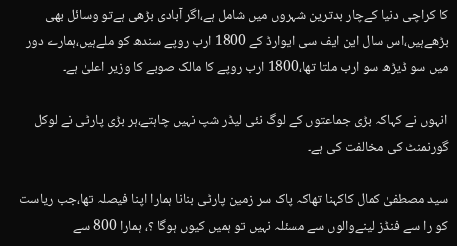کا کراچی دنیا کےچار بدترین شہروں میں شامل ہے،اگر آبادی بڑھی ہےتو وسائل بھی بڑھےہیں،اس سال این ایف سی ایوارڈ کے 1800 ارب روپے سندھ کو ملےہیں،ہمارے دور میں سو ڈیڑھ سو ارب ملتا تھا،1800 ارب روپے کا مالک صوبے کا وزیر اعلیٰ ہے۔

انہوں نے کہاکہ بڑی جماعتوں کے لوگ نئی لیڈر شپ نہیں چاہتے،ہر بڑی پارٹی نے لوکل گورنمنٹ کی مخالفت کی ہے۔

سید مصطفیٰ کمال کاکہنا تھاکہ پاک سر زمین پارٹی بنانا ہمارا اپنا فیصلہ تھا،جب ریاست کو را سے فنڈز لینےوالوں سے مسئلہ نہیں تو ہمیں کیوں ہوگا ؟، ہمارا 800 سے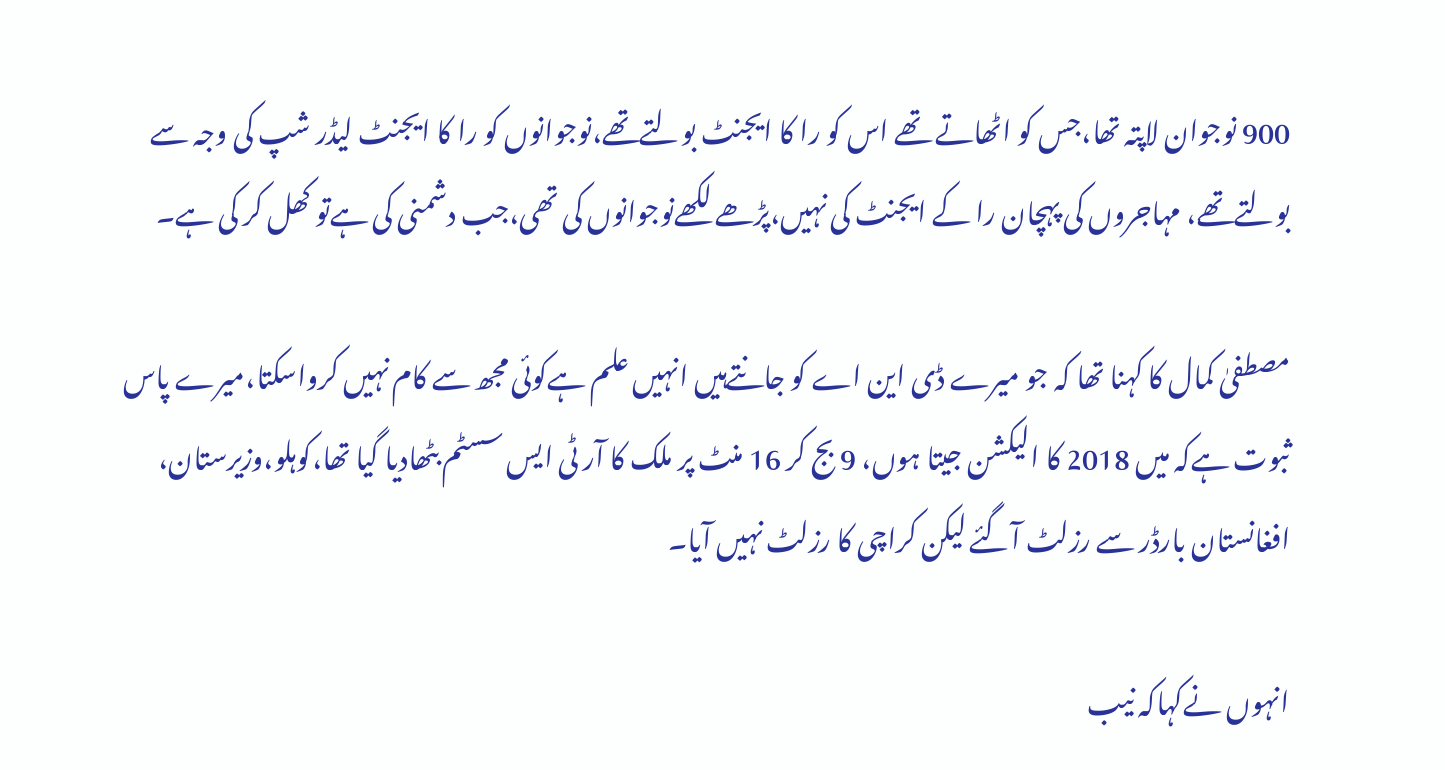900 نوجوان لاپتہ تھا،جس کو اٹھاتے تھے اس کو را کا ایجنٹ بولتےتھے،نوجوانوں کو را کا ایجنٹ لیڈر شپ کی وجہ سے بولتےتھے، مہاجروں کی پہچان را کے ایجنٹ کی نہیں،پڑھے لکھےنوجوانوں کی تھی،جب دشمنی کی ہےتو کھل کر کی ہے۔

مصطفیٰ کمال کا کہنا تھا کہ جو میرے ڈی این اے کو جانتےہیں انہیں علم ہےکوئی مجھ سے کام نہیں کرواسکتا،میرے پاس ثبوت ہےکہ میں 2018 کا الیکشن جیتا ہوں، 9 بج کر 16 منٹ پر ملک کا آر ٹی ایس سسٹم بٹھادیا گیا تھا،کوہلو،وزیرستان، افغانستان بارڈر سے رزلٹ آگئے لیکن کراچی کا رزلٹ نہیں آیا۔

انہوں نےکہاکہ نیب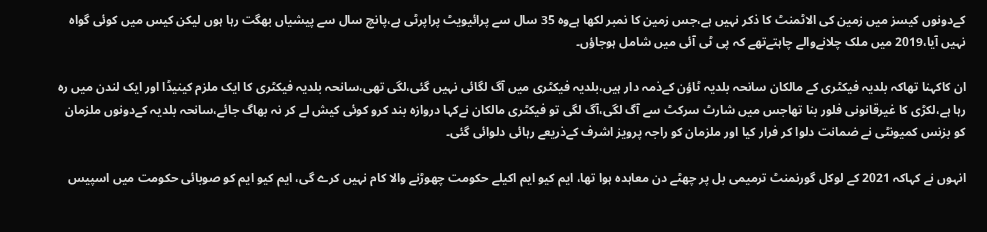کےدونوں کیسز میں زمین کی الاٹمنٹ کا ذکر نہیں ہے،جس زمین کا نمبر لکھا ہےوہ 35 سال سے پرائیویٹ پراپرٹی ہے،پانچ سال سے پیشیاں بھگت رہا ہوں لیکن کیس میں کوئی گواہ نہیں آیا،2019 میں ملک چلانےوالے چاہتےتھے کہ پی ٹی آئی میں شامل ہوجاؤں۔

ان کاکہنا تھاکہ بلدیہ فیکٹری کے مالکان سانحہ بلدیہ ٹاؤن کےذمہ دار ہیں،بلدیہ فیکٹری میں آگ لگائی نہیں گئی،لگی تھی،سانحہ بلدیہ فیکٹری کا ایک ملزم کینیڈا اور ایک لندن میں رہ رہا ہے،لکڑی کا غیرقانونی فلور بنا تھاجس میں شارٹ سرکٹ سے آگ لگی،آگ لگی تو فیکٹری مالکان نےکہا دروازہ بند کرو کوئی کیش لے کر نہ بھاگ جائے،سانحہ بلدیہ کےدونوں ملزمان کو بزنس کمیونٹی نے ضمانت دلوا کر فرار کیا اور ملزمان کو راجہ پرویز اشرف کےذریعے رہائی دلوائی گئی۔

انہوں نے کہاکہ 2021 کے لوکل گورنمنٹ ترمیمی بل پر چھٹے دن معاہدہ ہوا تھا، ایم کیو ایم اکیلے حکومت چھوڑنے والا کام نہیں کرے گی، ایم کیو ایم کو صوبائی حکومت میں اسپیس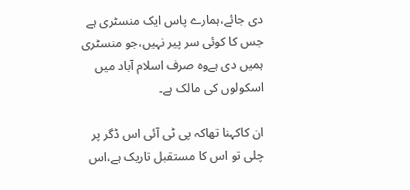دی جائے،ہمارے پاس ایک منسٹری ہے جس کا کوئی سر پیر نہیں،جو منسٹری ہمیں دی ہےوہ صرف اسلام آباد میں اسکولوں کی مالک ہے۔

ان کاکہنا تھاکہ پی ٹی آئی اس ڈگر پر چلی تو اس کا مستقبل تاریک ہے،اس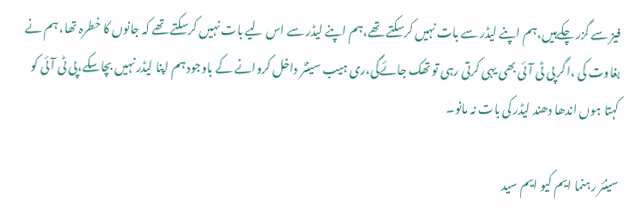فیز سے گزر چکےہیں،ہم اپنے لیڈر سے بات نہیں کرسکتے تھے،ہم اپنے لیڈر سے اس لیے بات نہیں کرسکتے تھے کہ جانوں کا خطرہ تھا، ہم نے بغاوت کی ،اگر پی ٹی آئی بھی یہی کرتی رہی تو تھک جائےگی،ری ہیب سینٹر داخل کروانے کے باوجود ہم اپنا لیڈر نہیں بچاسکے،پی ٹی آئی کو کہتا ہوں اندھا دھند لیڈر کی بات نہ مانو۔

سینئر رہنما ایم کیو ایم سید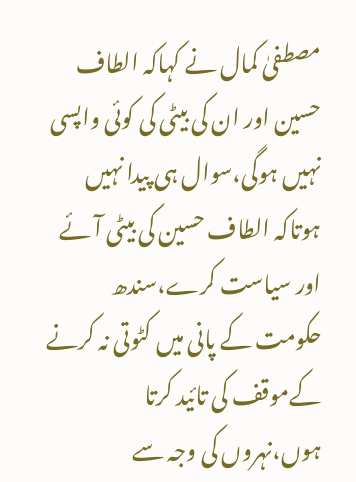مصطفیٰ کمال نے کہاکہ الطاف حسین اور ان کی بیٹی کی کوئی واپسی نہیں ہوگی،سوال ہی پیدا نہیں ہوتاکہ الطاف حسین کی بیٹی آئے اور سیاست کرے،سندھ حکومت کے پانی میں کٹوتی نہ کرنے کےموقف کی تائید کرتا ہوں،نہروں کی وجہ سے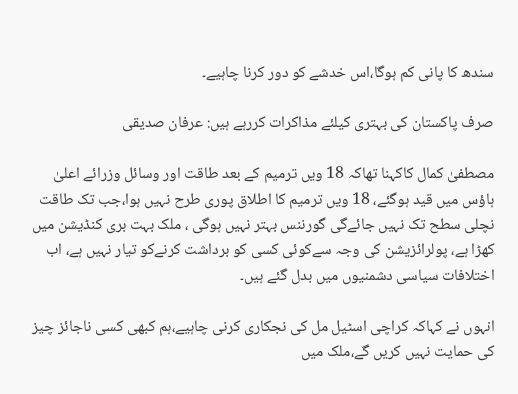سندھ کا پانی کم ہوگا،اس خدشے کو دور کرنا چاہیے۔

صرف پاکستان کی بہتری کیلئے مذاکرات کررہے ہیں: عرفان صدیقی

مصطفیٰ کمال کاکہنا تھاکہ 18 ویں ترمیم کے بعد طاقت اور وسائل وزرائے اعلیٰ ہاؤس میں قید ہوگئے، 18 ویں ترمیم کا اطلاق پوری طرح نہیں ہوا،جب تک طاقت نچلی سطح تک نہیں جائےگی گورننس بہتر نہیں ہوگی ، ملک بہت بری کنڈیشن میں کھڑا ہے، پولرائزیشن کی وجہ سےکوئی کسی کو برداشت کرنےکو تیار نہیں ہے، اب اختلافات سیاسی دشمنیوں میں بدل گئے ہیں۔

انہوں نے کہاکہ کراچی اسٹیل مل کی نجکاری کرنی چاہیے،ہم کبھی کسی ناجائز چیز کی حمایت نہیں کریں گے،ملک میں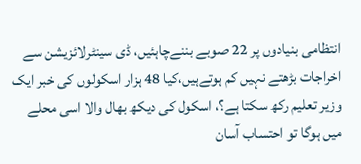انتظامی بنیادوں پر 22 صوبے بننےچاہئیں، ڈی سینٹرلائزیشن سے اخراجات بڑھتے نہیں کم ہوتےہیں،کیا 48 ہزار اسکولوں کی خبر ایک وزیر تعلیم رکھ سکتا ہے؟، اسکول کی دیکھ بھال والا اسی محلے میں ہوگا تو احتساب آسان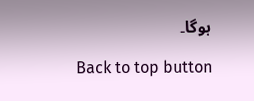ہوگا۔

Back to top button